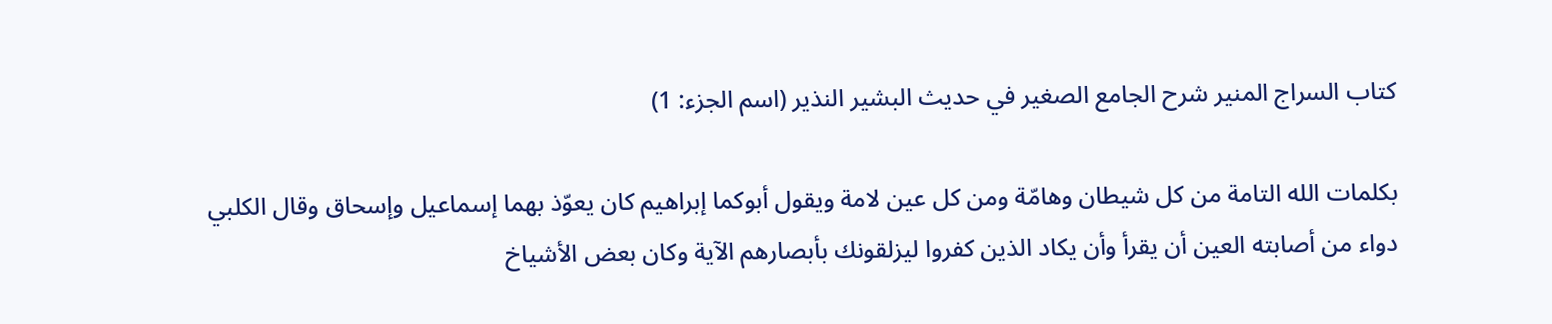كتاب السراج المنير شرح الجامع الصغير في حديث البشير النذير (اسم الجزء: 1)

بكلمات الله التامة من كل شيطان وهامّة ومن كل عين لامة ويقول أبوكما إبراهيم كان يعوّذ بهما إسماعيل وإسحاق وقال الكلبي دواء من أصابته العين أن يقرأ وأن يكاد الذين كفروا ليزلقونك بأبصارهم الآية وكان بعض الأشياخ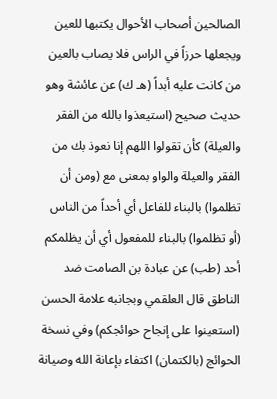الصالحين أصحاب الأحوال يكتبها للعين ويجعلها حرزاً في الراس فلا يصاب بالعين من كانت عليه أبداً (هـ ك) عن عائشة وهو حديث صحيح (استيعذوا بالله من الفقر والعيلة) كأن تقولوا اللهم إنا نعوذ بك من الفقر والعيلة والواو بمعنى مع (ومن أن تظلموا) بالبناء للفاعل أي أحداً من الناس (أو تظلموا) بالبناء للمفعول أي أن يظلمكم أحد (طب) عن عبادة بن الصامت ضد الناطق قال العلقمي وبجانبه علامة الحسن (استعينوا على إنجاح حوائجكم) وفي نسخة الحوائج (بالكتمان) اكتفاء بإعانة الله وصيانة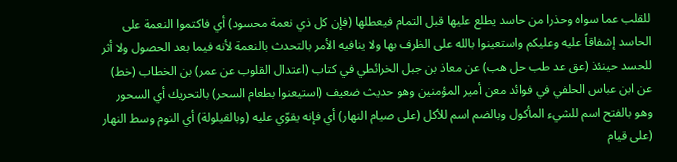للقلب عما سواه وحذرا من حاسد يطلع عليها قبل التمام فيعطلها (فإن كل ذي نعمة محسود) أي فاكتموا النعمة على الحاسد إشفاقاً عليه وعليكم واستعينوا بالله على الظرف بها ولا ينافيه الأمر بالتحدث بالنعمة لأنه فيما بعد الحصول ولا أثر للحسد حينئذ (عق عد طب حل هب) عن معاذ بن جبل الخرائطي في كتاب (اعتدال القلوب عن عمر) بن الخطاب (خط) عن ابن عباس الحلفي في فوائد معن أمير المؤمنين وهو حديث ضعيف (استيعنوا بطعام السحر) بالتحريك أي السحور وهو بالفتح اسم للشيء المأكول وبالضم اسم للأكل (على صيام النهار) أي فإنه يقوّي عليه (وبالقيلولة) أي النوم وسط النهار (على قيام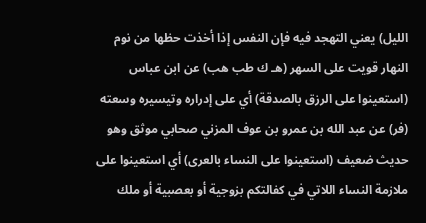الليل) يعني التهجد فيه فإن النفس إذا أخذت حظها من نوم النهار قويت على السهر (هـ ك طب هب) عن ابن عباس (استعينوا على الرزق بالصدقة) أي على إدراره وتيسيره وسعته (فر) عن عبد الله بن عمرو بن عوف المزني صحابي موثق وهو حديث ضعيف (استعينوا على النساء بالعرى) أي استعينوا على ملازمة النساء اللاتي في كفالتكم بزوجية أو بعصبية أو ملك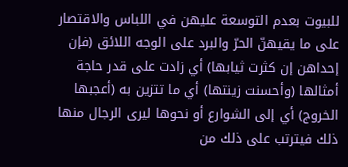للبيوت بعدم التوسعة عليهن في اللباس والاقتصار على ما يقيهنّ الحرّ والبرد على الوجه اللائق (فإن إحداهن إن كثرت ثيابها) أي زادت على قدر حاجة أمثالها (وأحسنت زينتها) أي ما تتزين به (أعجبها الخروج) أي إلى الشوارع أو نحوها ليرى الرجال منها ذلك فيترتب على ذلك من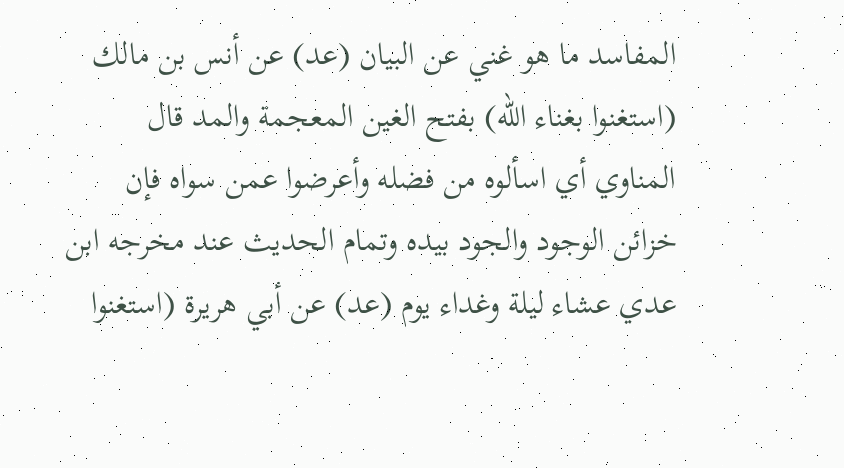المفاسد ما هو غني عن البيان (عد) عن أنس بن مالك (استغنوا بغناء الله) بفتح الغين المعجمة والمد قال المناوي أي اسألوه من فضله وأعرضوا عمن سواه فإن خزائن الوجود والجود بيده وتمام الحديث عند مخرجه ابن عدي عشاء ليلة وغداء يوم (عد) عن أبي هريرة (استغنوا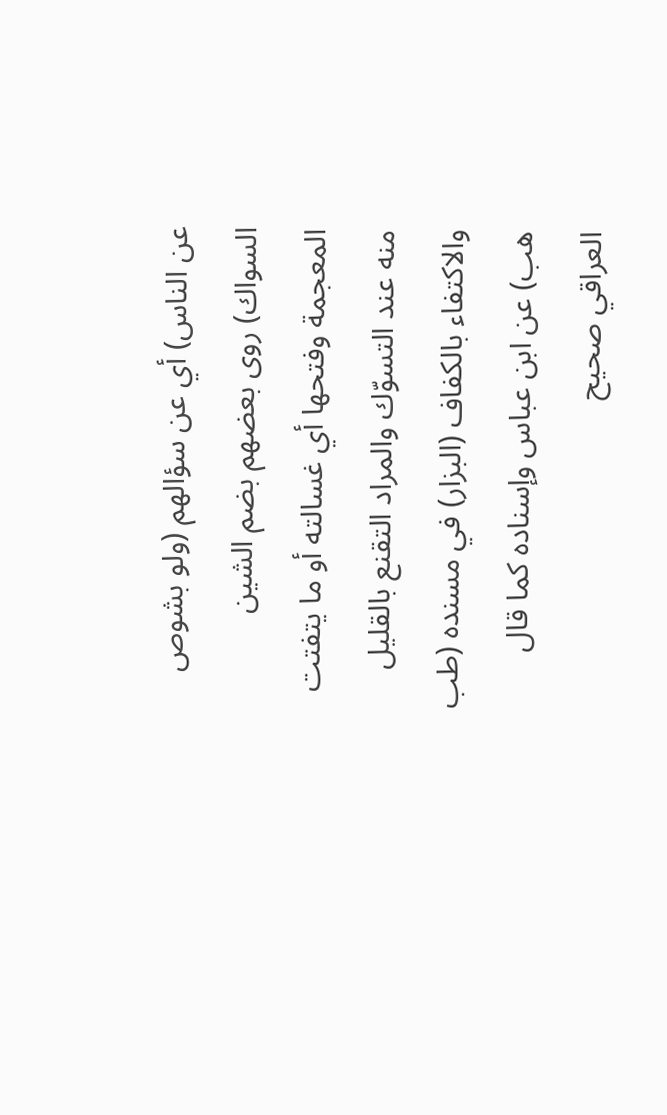عن الناس) أي عن سؤالهم (ولو بشوص السواك) روى بعضهم بضم الشين المعجمة وفتحها أي غسالته أو ما يتفتت منه عند التسوّك والمراد التقنع بالقليل والاكتفاء بالكفاف (البزار) في مسنده (طب هب) عن ابن عباس وإسناده كما قال العراقي صحيح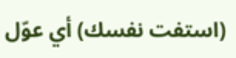(استفت نفسك) أي عوّل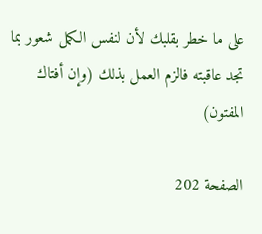على ما خطر بقلبك لأن لنفس الكمل شعور بما تجد عاقبته فالزم العمل بذلك (وإن أفتاك المفتون)

الصفحة 202